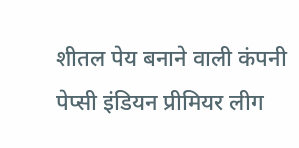शीतल पेय बनाने वाली कंपनी पेप्सी इंडियन प्रीमियर लीग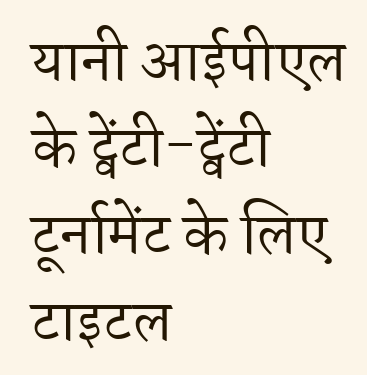यानी आईपीएल के ट्वेंटी-ट्वेंटी टूर्नामेंट के लिए टाइटल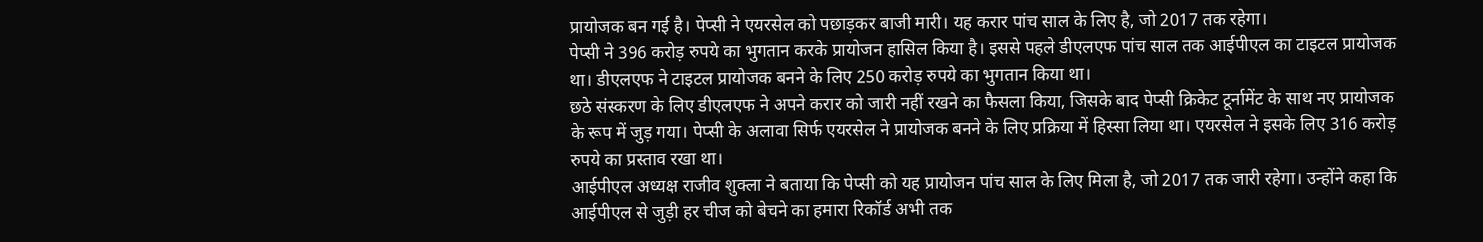प्रायोजक बन गई है। पेप्सी ने एयरसेल को पछाड़कर बाजी मारी। यह करार पांच साल के लिए है, जो 2017 तक रहेगा।
पेप्सी ने 396 करोड़ रुपये का भुगतान करके प्रायोजन हासिल किया है। इससे पहले डीएलएफ पांच साल तक आईपीएल का टाइटल प्रायोजक था। डीएलएफ ने टाइटल प्रायोजक बनने के लिए 250 करोड़ रुपये का भुगतान किया था।
छठे संस्करण के लिए डीएलएफ ने अपने करार को जारी नहीं रखने का फैसला किया, जिसके बाद पेप्सी क्रिकेट टूर्नामेंट के साथ नए प्रायोजक के रूप में जुड़ गया। पेप्सी के अलावा सिर्फ एयरसेल ने प्रायोजक बनने के लिए प्रक्रिया में हिस्सा लिया था। एयरसेल ने इसके लिए 316 करोड़ रुपये का प्रस्ताव रखा था।
आईपीएल अध्यक्ष राजीव शुक्ला ने बताया कि पेप्सी को यह प्रायोजन पांच साल के लिए मिला है, जो 2017 तक जारी रहेगा। उन्होंने कहा कि आईपीएल से जुड़ी हर चीज को बेचने का हमारा रिकॉर्ड अभी तक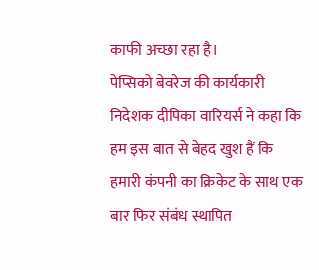काफी अच्छा रहा है।
पेप्सिको बेवरेज की कार्यकारी निदेशक दीपिका वारियर्स ने कहा कि हम इस बात से बेहद खुश हैं कि हमारी कंपनी का क्रिकेट के साथ एक बार फिर संबंध स्थापित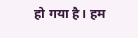हो गया है। हम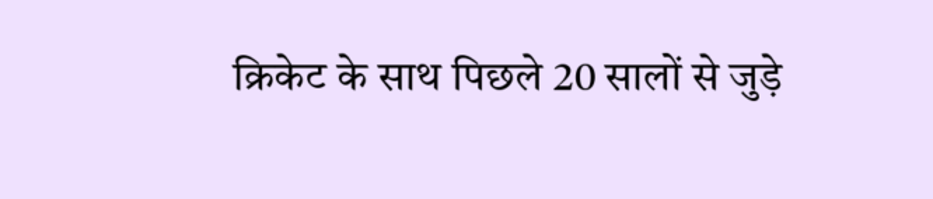क्रिकेट के साथ पिछले 20 सालों से जुड़े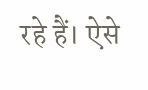रहे हैं। ऐसे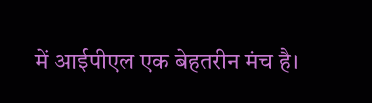में आईपीएल एक बेहतरीन मंच है।